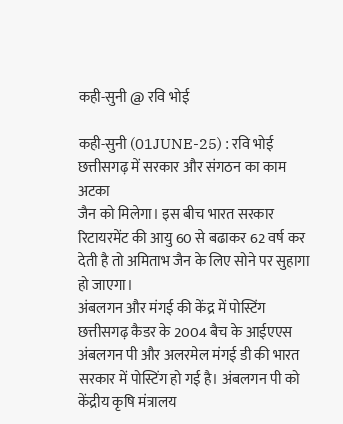कही-सुनी @ रवि भोई

कही-सुनी (01JUNE-25) : रवि भोई
छत्तीसगढ़ में सरकार और संगठन का काम अटका
जैन को मिलेगा। इस बीच भारत सरकार रिटायरमेंट की आयु 60 से बढाकर 62 वर्ष कर देती है तो अमिताभ जैन के लिए सोने पर सुहागा हो जाएगा।
अंबलगन और मंगई की केंद्र में पोस्टिंग
छत्तीसगढ़ कैडर के 2004 बैच के आईएएस अंबलगन पी और अलरमेल मंगई डी की भारत सरकार में पोस्टिंग हो गई है। अंबलगन पी को केंद्रीय कृषि मंत्रालय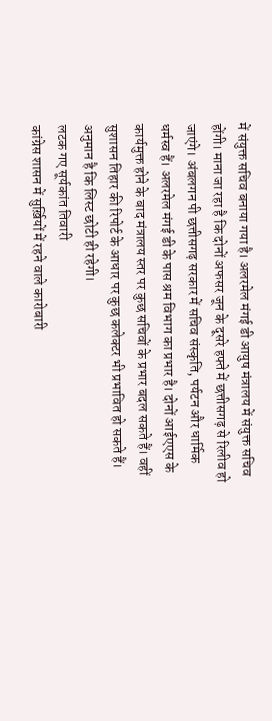में संयुक्त सचिव बनाया गया है। अलरमेल मंगई डी आयुष मंत्रालय में संयुक्त सचिव होंगी। माना जा रहा है कि दोनों अफसर जून के दूसरे हफ्ते में छत्तीसगढ़ से रिलीव हो जाएंगे। अंबलगन पी छत्तीसगढ़ सरकार में सचिव संस्कृति, पर्यटन और धार्मिक धर्मस्व हैं। अलरमेल मंगई डी के पास श्रम विभाग का प्रभार है। दोनों आईएएस के कार्यमुक्त होने के बाद मंत्रालय स्तर पर कुछ सचिवों के प्रभार बदल सकते हैं। वहीं सुशासन तिहार की रिपोर्ट के आधार पर कुछ कलेक्टर भी प्रभावित हो सकते हैं। अनुमान है कि लिस्ट छोटी ही रहेगी।
लटक गए सूर्यकांत तिवारी
कांग्रेस शासन में सुर्ख़ियों में रहने वाले कारोबारी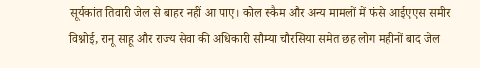सूर्यकांत तिवारी जेल से बाहर नहीं आ पाए। कोल स्कैम और अन्य मामलों में फंसे आईएएस समीर विश्नोई, रानू साहू और राज्य सेवा की अधिकारी सौम्या चौरसिया समेत छह लोग महीनों बाद जेल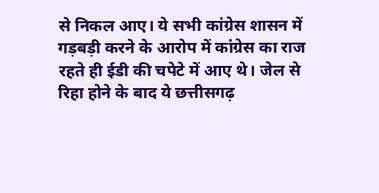से निकल आए। ये सभी कांग्रेस शासन में गड़बड़ी करने के आरोप में कांग्रेस का राज रहते ही ईडी की चपेटे में आए थे। जेल से रिहा होने के बाद ये छत्तीसगढ़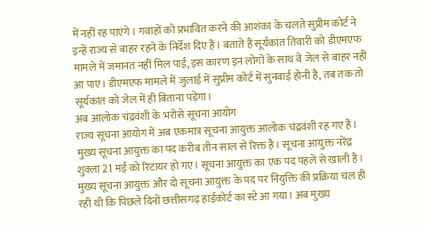में नहीं रह पाएंगे। गवाहों को प्रभावित करने की आशंका के चलते सुप्रीम कोर्ट ने इन्हें राज्य से बाहर रहने के निर्देश दिए हैं। बताते हैं सूर्यकांत तिवारी को डीएमएफ मामले में जमानत नहीं मिल पाई, इस कारण इन लोगों के साथ वे जेल से बाहर नहीं आ पाए। डीएमएफ मामले में जुलाई में सुप्रीम कोर्ट में सुनवाई होनी है, तब तक तो सूर्यकांत को जेल में ही बिताना पड़ेगा।
अब आलोक चंद्रवंशी के भरोसे सूचना आयोग
राज्य सूचना आयोग में अब एकमात्र सूचना आयुक्त आलोक चंद्रवंशी रह गए हैं। मुख्य सूचना आयुक्त का पद करीब तीन साल से रिक्त है। सूचना आयुक्त नरेंद्र शुक्ला 21 मई को रिटायर हो गए। सूचना आयुक्त का एक पद पहले से खाली है। मुख्य सूचना आयुक्त और दो सूचना आयुक्त के पद पर नियुक्ति की प्रक्रिया चल ही रही थी कि पिछले दिनों छत्तीसगढ़ हाईकोर्ट का स्टे आ गया। अब मुख्य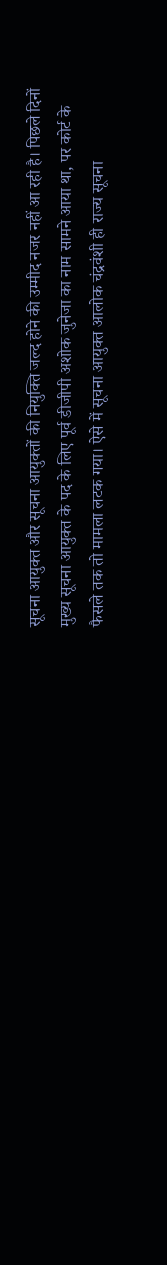सूचना आयुक्त और सूचना आयुक्तों की नियुक्ति जल्द होने की उम्मीद नजर नहीं आ रही है। पिछले दिनों मुख्य सूचना आयुक्त के पद के लिए पूर्व डीजीपी अशोक जुनेजा का नाम सामने आया था, पर कोर्ट के फैसले तक तो मामला लटक गया। ऐसे में सूचना आयुक्त आलोक चंद्रवंशी ही राज्य सूचना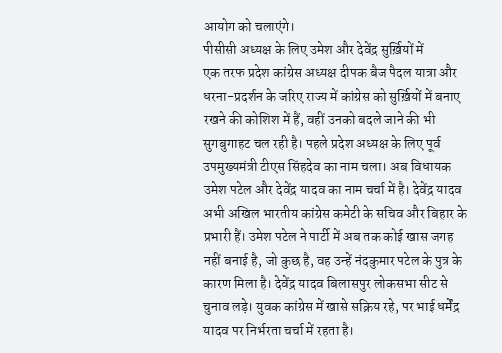आयोग को चलाएंगे।
पीसीसी अध्यक्ष के लिए उमेश और देवेंद्र सुर्ख़ियों में
एक तरफ प्रदेश कांग्रेस अध्यक्ष दीपक बैज पैदल यात्रा और धरना-प्रदर्शन के जरिए राज्य में कांग्रेस को सुर्ख़ियों में बनाए रखने की कोशिश में हैं, वहीं उनको बदले जाने की भी सुगबुगाहट चल रही है। पहले प्रदेश अध्यक्ष के लिए पूर्व उपमुख्यमंत्री टीएस सिंहदेव का नाम चला। अब विधायक उमेश पटेल और देवेंद्र यादव का नाम चर्चा में है। देवेंद्र यादव अभी अखिल भारतीय कांग्रेस कमेटी के सचिव और बिहार के प्रभारी हैं। उमेश पटेल ने पार्टी में अब तक कोई खास जगह नहीं बनाई है, जो कुछ है, वह उन्हें नंदकुमार पटेल के पुत्र के कारण मिला है। देवेंद्र यादव बिलासपुर लोकसभा सीट से चुनाव लड़े। युवक कांग्रेस में खासे सक्रिय रहे, पर भाई धर्मेंद्र यादव पर निर्भरता चर्चा में रहता है।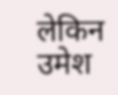लेकिन उमेश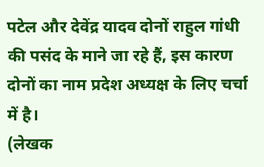पटेल और देवेंद्र यादव दोनों राहुल गांधी की पसंद के माने जा रहे हैं, इस कारण दोनों का नाम प्रदेश अध्यक्ष के लिए चर्चा में है।
(लेखक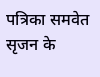पत्रिका समवेत सृजन के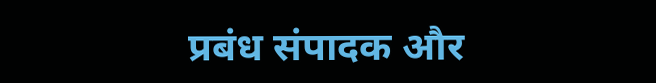प्रबंध संपादक और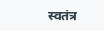स्वतंत्र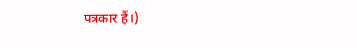पत्रकार हैं।)